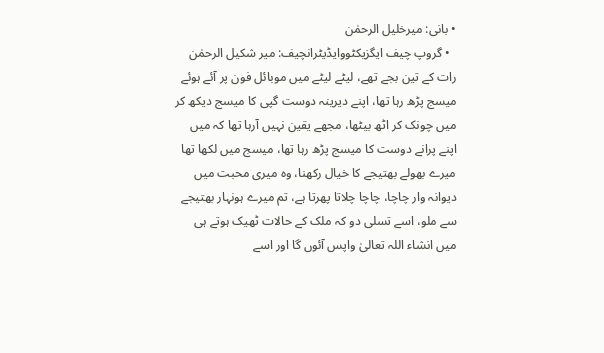• بانی: میرخلیل الرحمٰن
  • گروپ چیف ایگزیکٹووایڈیٹرانچیف: میر شکیل الرحمٰن
رات کے تین بجے تھے، لیٹے لیٹے میں موبائل فون پر آئے ہوئے میسج پڑھ رہا تھا، اپنے دیرینہ دوست گپی کا میسج دیکھ کر میں چونک کر اٹھ بیٹھا، مجھے یقین نہیں آرہا تھا کہ میں اپنے پرانے دوست کا میسج پڑھ رہا تھا، میسج میں لکھا تھا میرے بھولے بھتیجے کا خیال رکھنا، وہ میری محبت میں دیوانہ وار چاچا، چاچا چلاتا پھرتا ہے، تم میرے ہونہار بھتیجے سے ملو، اسے تسلی دو کہ ملک کے حالات ٹھیک ہوتے ہی میں انشاء اللہ تعالیٰ واپس آئوں گا اور اسے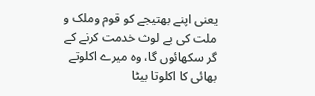یعنی اپنے بھتیجے کو قوم وملک و ملت کی بے لوث خدمت کرنے کے گر سکھائوں گا، وہ میرے اکلوتے بھائی کا اکلوتا بیٹا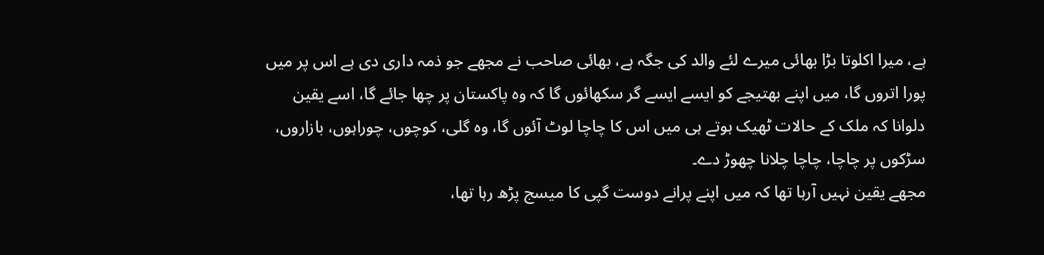ہے، میرا اکلوتا بڑا بھائی میرے لئے والد کی جگہ ہے، بھائی صاحب نے مجھے جو ذمہ داری دی ہے اس پر میں پورا اتروں گا، میں اپنے بھتیجے کو ایسے ایسے گر سکھائوں گا کہ وہ پاکستان پر چھا جائے گا، اسے یقین دلوانا کہ ملک کے حالات ٹھیک ہوتے ہی میں اس کا چاچا لوٹ آئوں گا، وہ گلی، کوچوں، چوراہوں، بازاروں، سڑکوں پر چاچا، چاچا چلانا چھوڑ دے۔
مجھے یقین نہیں آرہا تھا کہ میں اپنے پرانے دوست گپی کا میسج پڑھ رہا تھا،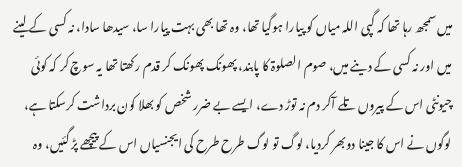میں سمجھ رہا تھا کہ گپی اللہ میاں کو پیارا ہوگیا تھا، وہ تھا بھی بہت پیارا سا، سیدھا سادا، نہ کسی کے لینے میں اور نہ کسی کے دینے میں، صوم الصلوۃ کا پابند، پھونک پھونک کر قدم رکھتا تھا یہ سوچ کر کہ کوئی چیونٹی اس کے پیروں تلے آکر دم نہ توڑ دے، ایسے بے ضرر شخص کو بھلا کون برداشت کرسکتا ہے، لوگوں نے اس کا جینا دوبھر کردیا، لوگ تو لوگ طرح طرح کی ایجنسیاں اس کے پیچھے پڑ گئیں، وہ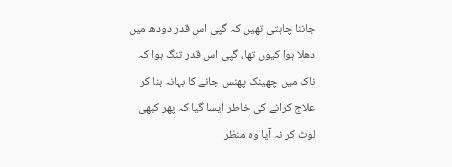جاننا چاہتی تھیں کہ گپی اس قدر دودھ میں دھلا ہوا کیوں تھا، گپی اس قدر تنگ ہوا کہ ناک میں چھینک پھنس جانے کا بہانہ بنا کر علاج کرانے کی خاطر ایسا گیا کہ پھر کبھی لوٹ کر نہ آیا وہ منظر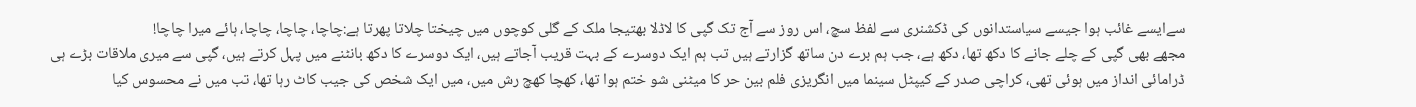سےایسے غائب ہوا جیسے سیاستدانوں کی ڈکشنری سے لفظ سچ، اس روز سے آج تک گپی کا لاڈلا بھتیجا ملک کے گلی کوچوں میں چیختا چلاتا پھرتا ہے:چاچا، چاچا، چاچا، ہائے میرا چاچا!
مجھے بھی گپی کے چلے جانے کا دکھ تھا، دکھ ہے، جب ہم برے دن ساتھ گزارتے ہیں تب ہم ایک دوسرے کے بہت قریب آجاتے ہیں، ایک دوسرے کا دکھ بانٹنے میں پہل کرتے ہیں، گپی سے میری ملاقات بڑے ہی ڈرامائی انداز میں ہوئی تھی، کراچی صدر کے کیپٹل سینما میں انگریزی فلم بین حر کا میٹنی شو ختم ہوا تھا، کھچا کھچ رش میں، میں ایک شخص کی جیب کاٹ رہا تھا، تب میں نے محسوس کیا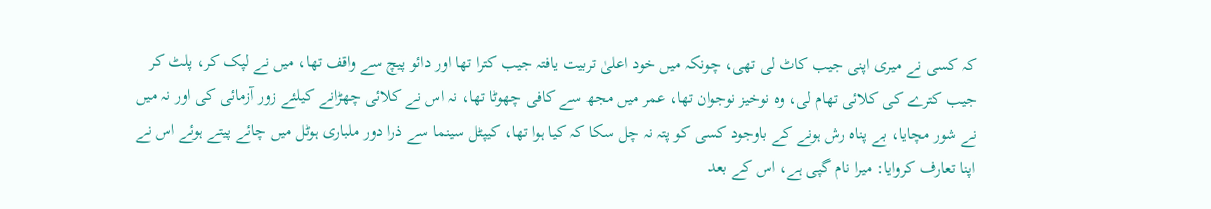کہ کسی نے میری اپنی جیب کاٹ لی تھی، چونکہ میں خود اعلیٰ تربیت یافتہ جیب کترا تھا اور دائو پیچ سے واقف تھا، میں نے لپک کر، پلٹ کر جیب کترے کی کلائی تھام لی، وہ نوخیز نوجوان تھا، عمر میں مجھ سے کافی چھوٹا تھا، نہ اس نے کلائی چھڑانے کیلئے زور آزمائی کی اور نہ میں نے شور مچایا، بے پناہ رش ہونے کے باوجود کسی کو پتہ نہ چل سکا کہ کیا ہوا تھا، کیپٹل سینما سے ذرا دور ملباری ہوٹل میں چائے پیتے ہوئے اس نے اپنا تعارف کروایا: میرا نام گپی ہے، اس کے بعد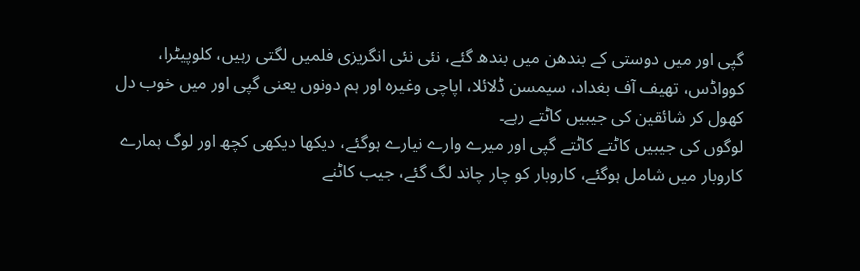گپی اور میں دوستی کے بندھن میں بندھ گئے، نئی نئی انگریزی فلمیں لگتی رہیں، کلوپیٹرا، کوواڈس، تھیف آف بغداد، سیمسن ڈلائلا، اپاچی وغیرہ اور ہم دونوں یعنی گپی اور میں خوب دل کھول کر شائقین کی جیبیں کاٹتے رہے۔
لوگوں کی جیبیں کاٹتے کاٹتے گپی اور میرے وارے نیارے ہوگئے، دیکھا دیکھی کچھ اور لوگ ہمارے کاروبار میں شامل ہوگئے، کاروبار کو چار چاند لگ گئے، جیب کاٹنے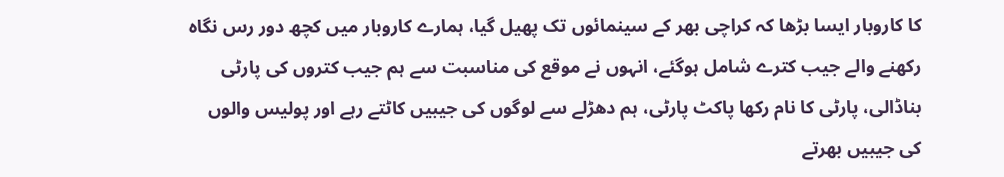کا کاروبار ایسا بڑھا کہ کراچی بھر کے سینمائوں تک پھیل گیا، ہمارے کاروبار میں کچھ دور رس نگاہ رکھنے والے جیب کترے شامل ہوگئے، انہوں نے موقع کی مناسبت سے ہم جیب کتروں کی پارٹی بناڈالی، پارٹی کا نام رکھا پاکٹ پارٹی، ہم دھڑلے سے لوگوں کی جیبیں کاٹتے رہے اور پولیس والوں کی جیبیں بھرتے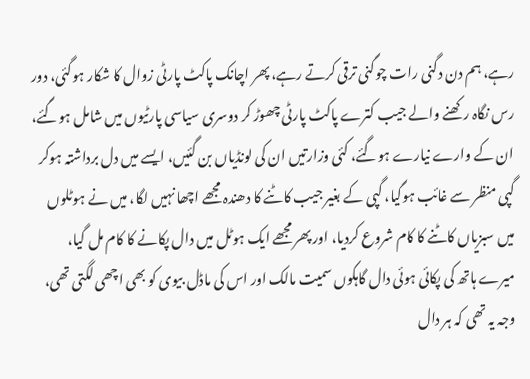رہے، ہم دن دگنی رات چوگنی ترقی کرتے رہے، پھر اچانک پاکٹ پارٹی زوال کا شکار ہوگئی، دور رس نگاہ رکھنے والے جیب کترے پاکٹ پارٹی چھوڑ کر دوسری سیاسی پارٹیوں میں شامل ہوگئے، ان کے وارے نیارے ہوگئے، کئی وزارتیں ان کی لونڈیاں بن گئیں، ایسے میں دل برداشتہ ہوکر گپی منظر سے غائب ہوگیا، گپی کے بغیر جیب کاٹنے کا دھندہ مجھے اچھا نہیں لگا، میں نے ہوٹلوں میں سبزیاں کاٹنے کا کام شروع کردیا، اور پھر مجھے ایک ہوٹل میں دال پکانے کا کام مل گیا، میرے ہاتھ کی پکائی ہوئی دال گاہکوں سمیت مالک اور اس کی ماڈل بیوی کو بھی اچھی لگتی تھی، وجہ یہ تھی کہ ہر دال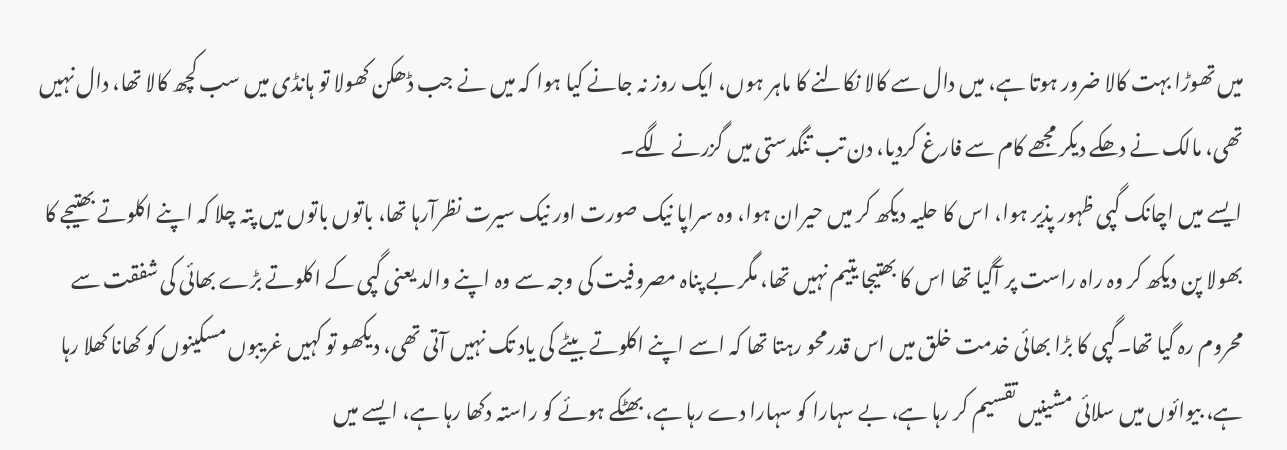میں تھوڑا بہت کالا ضرور ہوتا ہے، میں دال سے کالا نکالنے کا ماہر ہوں، ایک روز نہ جانے کیا ہوا کہ میں نے جب ڈھکن کھولا تو ہانڈی میں سب کچھ کالا تھا، دال نہیں تھی، مالک نے دھکے دیکر مجھے کام سے فارغ کردیا، دن تب تنگدستی میں گزرنے لگے۔
ایسے میں اچانک گپی ظہور پذیر ہوا، اس کا حلیہ دیکھ کر میں حیران ہوا، وہ سراپا نیک صورت اور نیک سیرت نظرآرہا تھا، باتوں باتوں میں پتہ چلا کہ اپنے اکلوتے بھتیجے کا بھولا پن دیکھ کر وہ راہ راست پر آگیا تھا اس کا بھتیجا یتیم نہیں تھا، مگر بے پناہ مصروفیت کی وجہ سے وہ اپنے والد یعنی گپی کے اکلوتے بڑے بھائی کی شفقت سے محروم رہ گیا تھا۔گپی کا بڑا بھائی خدمت خلق میں اس قدرمحو رہتا تھا کہ اسے اپنے اکلوتے بیٹے کی یاد تک نہیں آتی تھی، دیکھو تو کہیں غریبوں مسکینوں کو کھانا کھلا رہا ہے، بیوائوں میں سلائی مشینیں تقسیم کر رہا ہے، بے سہارا کو سہارا دے رہا ہے، بھٹکے ہوئے کو راستہ دکھا رہا ہے، ایسے میں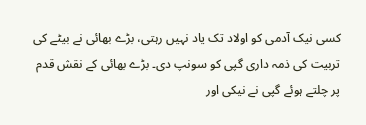کسی نیک آدمی کو اولاد تک یاد نہیں رہتی، بڑے بھائی نے بیٹے کی تربیت کی ذمہ داری گپی کو سونپ دی۔ بڑے بھائی کے نقش قدم پر چلتے ہوئے گپی نے نیکی اور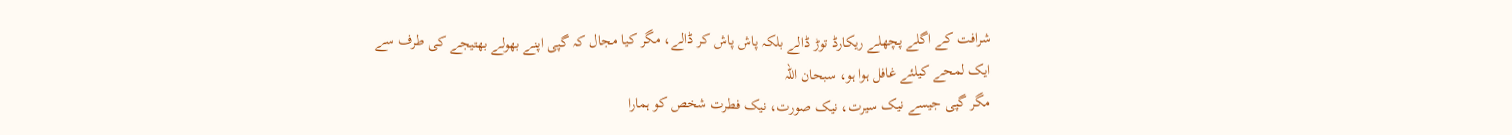شرافت کے اگلے پچھلے ریکارڈ توڑ ڈالے بلکہ پاش پاش کر ڈالے، مگر کیا مجال کہ گپی اپنے بھولے بھتیجے کی طرف سے ایک لمحے کیلئے غافل ہوا ہو، سبحان اللہ
مگر گپی جیسے نیک سیرت، نیک صورت، نیک فطرت شخص کو ہمارا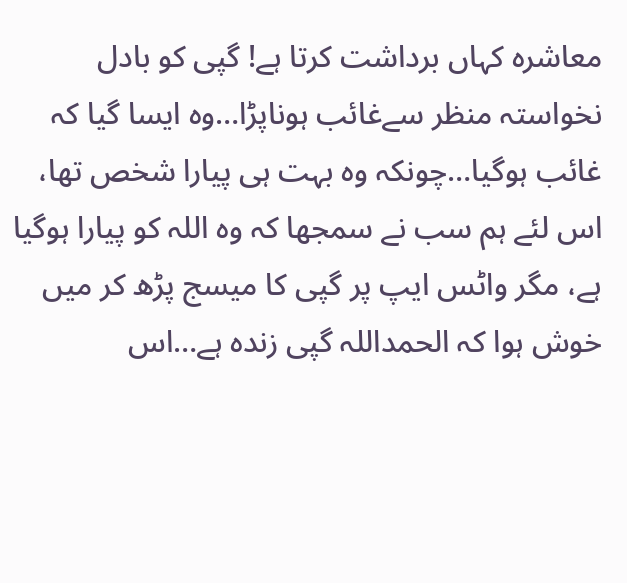معاشرہ کہاں برداشت کرتا ہے! گپی کو بادل نخواستہ منظر سےغائب ہوناپڑا…وہ ایسا گیا کہ غائب ہوگیا…چونکہ وہ بہت ہی پیارا شخص تھا، اس لئے ہم سب نے سمجھا کہ وہ اللہ کو پیارا ہوگیا ہے، مگر واٹس ایپ پر گپی کا میسج پڑھ کر میں خوش ہوا کہ الحمداللہ گپی زندہ ہے…اس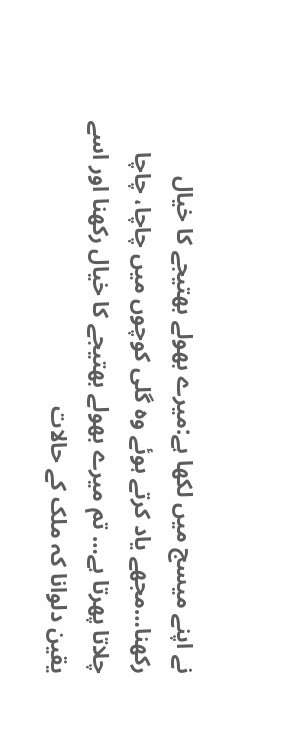نے اپنے میسج میں لکھا ہے:میرے بھولے بھتیجے کا خیال رکھنا…مجھے یاد کرتے ہوئے وہ گلی کوچوں میں چاچا، چاچا چلاتا پھرتا ہے… تم میرے بھولے بھتیجے کا خیال رکھنا اور اسے یقین دلوانا کہ ملک کے حالات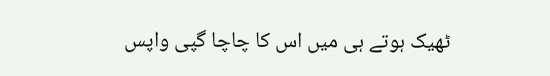ٹھیک ہوتے ہی میں اس کا چاچا گپی واپس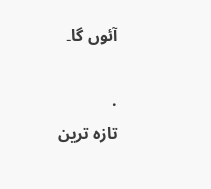آئوں گا۔

.
تازہ ترین